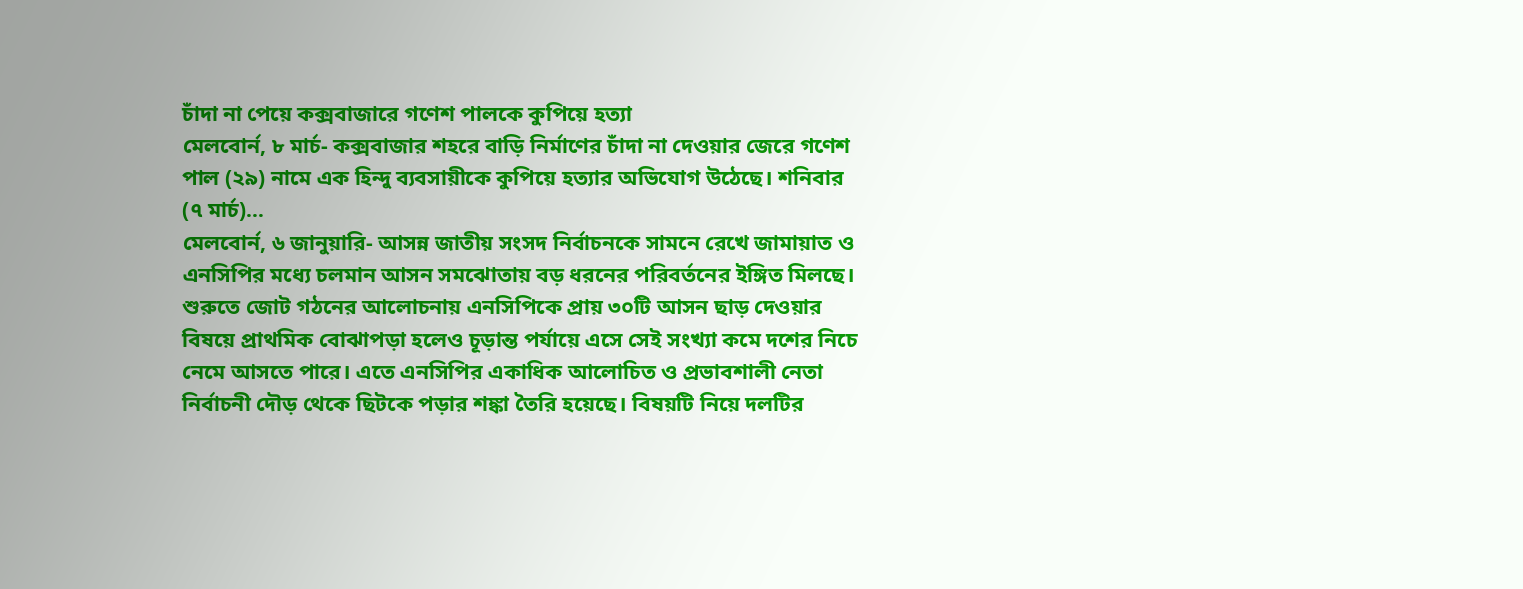চাঁদা না পেয়ে কক্সবাজারে গণেশ পালকে কুপিয়ে হত্যা
মেলবোর্ন, ৮ মার্চ- কক্সবাজার শহরে বাড়ি নির্মাণের চাঁদা না দেওয়ার জেরে গণেশ পাল (২৯) নামে এক হিন্দু ব্যবসায়ীকে কুপিয়ে হত্যার অভিযোগ উঠেছে। শনিবার (৭ মার্চ)…
মেলবোর্ন, ৬ জানুয়ারি- আসন্ন জাতীয় সংসদ নির্বাচনকে সামনে রেখে জামায়াত ও এনসিপির মধ্যে চলমান আসন সমঝোতায় বড় ধরনের পরিবর্তনের ইঙ্গিত মিলছে। শুরুতে জোট গঠনের আলোচনায় এনসিপিকে প্রায় ৩০টি আসন ছাড় দেওয়ার বিষয়ে প্রাথমিক বোঝাপড়া হলেও চূড়ান্ত পর্যায়ে এসে সেই সংখ্যা কমে দশের নিচে নেমে আসতে পারে। এতে এনসিপির একাধিক আলোচিত ও প্রভাবশালী নেতা নির্বাচনী দৌড় থেকে ছিটকে পড়ার শঙ্কা তৈরি হয়েছে। বিষয়টি নিয়ে দলটির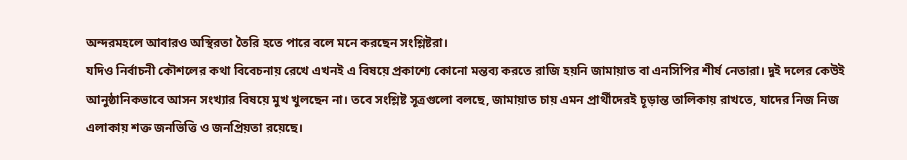অন্দরমহলে আবারও অস্থিরতা তৈরি হতে পারে বলে মনে করছেন সংশ্লিষ্টরা।
যদিও নির্বাচনী কৌশলের কথা বিবেচনায় রেখে এখনই এ বিষয়ে প্রকাশ্যে কোনো মন্তব্য করতে রাজি হয়নি জামায়াত বা এনসিপির শীর্ষ নেতারা। দুই দলের কেউই আনুষ্ঠানিকভাবে আসন সংখ্যার বিষয়ে মুখ খুলছেন না। তবে সংশ্লিষ্ট সূত্রগুলো বলছে, জামায়াত চায় এমন প্রার্থীদেরই চূড়ান্ত তালিকায় রাখতে, যাদের নিজ নিজ এলাকায় শক্ত জনভিত্তি ও জনপ্রিয়তা রয়েছে।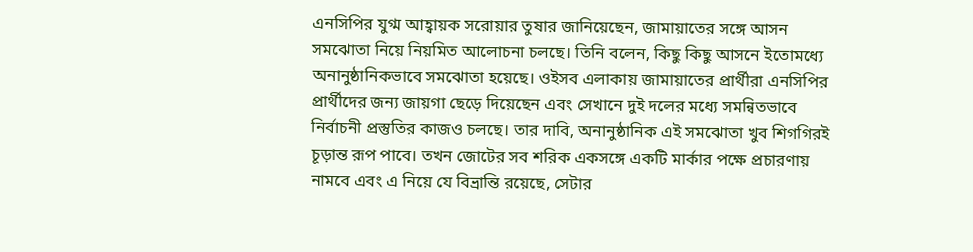এনসিপির যুগ্ম আহ্বায়ক সরোয়ার তুষার জানিয়েছেন, জামায়াতের সঙ্গে আসন সমঝোতা নিয়ে নিয়মিত আলোচনা চলছে। তিনি বলেন, কিছু কিছু আসনে ইতোমধ্যে অনানুষ্ঠানিকভাবে সমঝোতা হয়েছে। ওইসব এলাকায় জামায়াতের প্রার্থীরা এনসিপির প্রার্থীদের জন্য জায়গা ছেড়ে দিয়েছেন এবং সেখানে দুই দলের মধ্যে সমন্বিতভাবে নির্বাচনী প্রস্তুতির কাজও চলছে। তার দাবি, অনানুষ্ঠানিক এই সমঝোতা খুব শিগগিরই চূড়ান্ত রূপ পাবে। তখন জোটের সব শরিক একসঙ্গে একটি মার্কার পক্ষে প্রচারণায় নামবে এবং এ নিয়ে যে বিভ্রান্তি রয়েছে, সেটার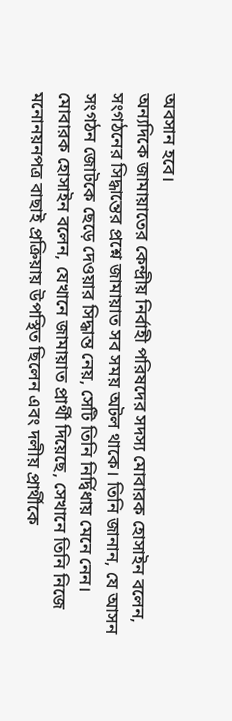অবসান হবে।
অন্যদিকে জামায়াতের কেন্দ্রীয় নির্বাহী পরিষদের সদস্য মোবারক হোসাইন বলেন, সংগঠনের সিদ্ধান্তের প্রশ্নে জামায়াত সব সময় অটল থাকে। তিনি জানান, যে আসন সংগঠন জোটকে ছেড়ে দেওয়ার সিদ্ধান্ত নেয়, সেটি তিনি নির্দ্বিধায় মেনে নেন। মোবারক হোসাইন বলেন, যেখানে জামায়াত প্রার্থী দিয়েছে, সেখানে তিনি নিজে মনোনয়নপত্র বাছাই প্রক্রিয়ায় উপস্থিত ছিলেন এবং দলীয় প্রার্থীকে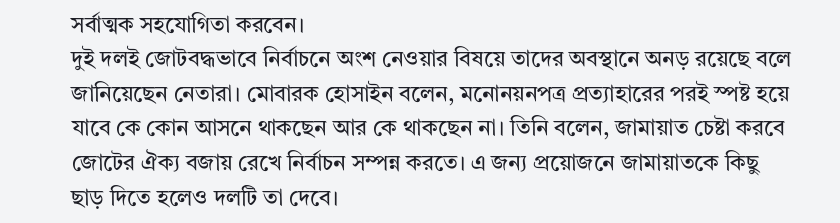সর্বাত্মক সহযোগিতা করবেন।
দুই দলই জোটবদ্ধভাবে নির্বাচনে অংশ নেওয়ার বিষয়ে তাদের অবস্থানে অনড় রয়েছে বলে জানিয়েছেন নেতারা। মোবারক হোসাইন বলেন, মনোনয়নপত্র প্রত্যাহারের পরই স্পষ্ট হয়ে যাবে কে কোন আসনে থাকছেন আর কে থাকছেন না। তিনি বলেন, জামায়াত চেষ্টা করবে জোটের ঐক্য বজায় রেখে নির্বাচন সম্পন্ন করতে। এ জন্য প্রয়োজনে জামায়াতকে কিছু ছাড় দিতে হলেও দলটি তা দেবে।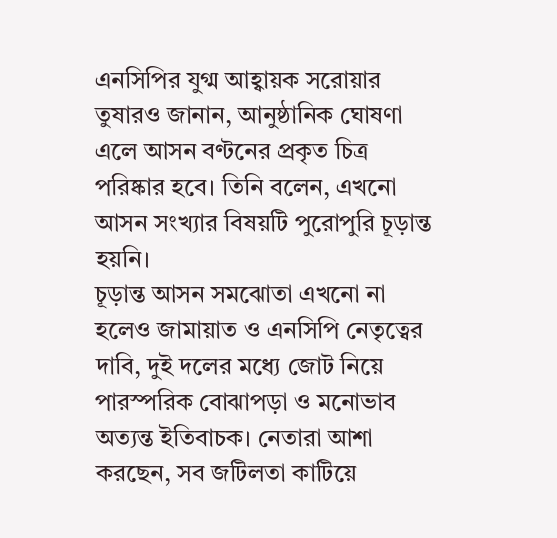এনসিপির যুগ্ম আহ্বায়ক সরোয়ার তুষারও জানান, আনুষ্ঠানিক ঘোষণা এলে আসন বণ্টনের প্রকৃত চিত্র পরিষ্কার হবে। তিনি বলেন, এখনো আসন সংখ্যার বিষয়টি পুরোপুরি চূড়ান্ত হয়নি।
চূড়ান্ত আসন সমঝোতা এখনো না হলেও জামায়াত ও এনসিপি নেতৃত্বের দাবি, দুই দলের মধ্যে জোট নিয়ে পারস্পরিক বোঝাপড়া ও মনোভাব অত্যন্ত ইতিবাচক। নেতারা আশা করছেন, সব জটিলতা কাটিয়ে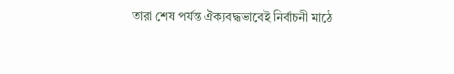তারা শেষ পর্যন্ত ঐক্যবদ্ধভাবেই নির্বাচনী মাঠে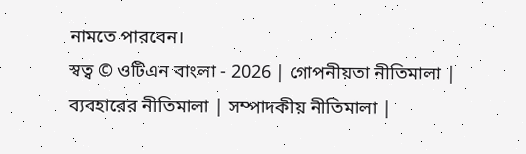নামতে পারবেন।
স্বত্ব © ওটিএন বাংলা - 2026 | গোপনীয়তা নীতিমালা | ব্যবহারের নীতিমালা | সম্পাদকীয় নীতিমালা |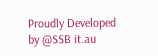Proudly Developed by @SSB it.au